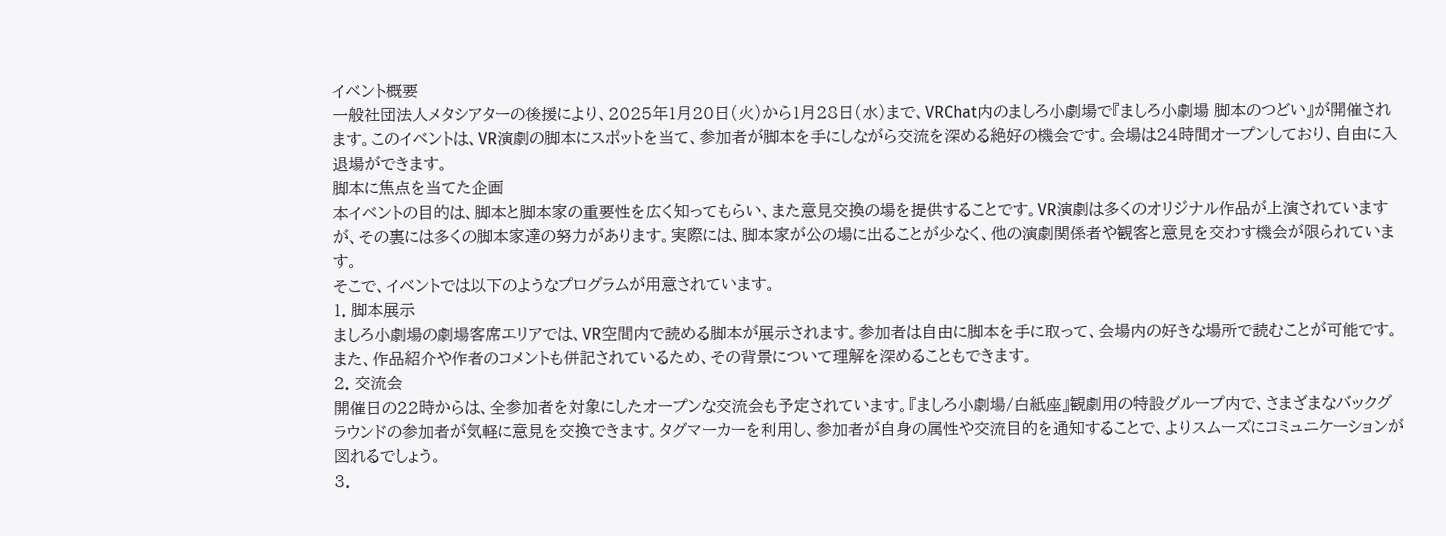イベント概要
一般社団法人メタシアターの後援により、2025年1月20日(火)から1月28日(水)まで、VRChat内のましろ小劇場で『ましろ小劇場 脚本のつどい』が開催されます。このイベントは、VR演劇の脚本にスポットを当て、参加者が脚本を手にしながら交流を深める絶好の機会です。会場は24時間オープンしており、自由に入退場ができます。
脚本に焦点を当てた企画
本イベントの目的は、脚本と脚本家の重要性を広く知ってもらい、また意見交換の場を提供することです。VR演劇は多くのオリジナル作品が上演されていますが、その裏には多くの脚本家達の努力があります。実際には、脚本家が公の場に出ることが少なく、他の演劇関係者や観客と意見を交わす機会が限られています。
そこで、イベントでは以下のようなプログラムが用意されています。
1. 脚本展示
ましろ小劇場の劇場客席エリアでは、VR空間内で読める脚本が展示されます。参加者は自由に脚本を手に取って、会場内の好きな場所で読むことが可能です。また、作品紹介や作者のコメントも併記されているため、その背景について理解を深めることもできます。
2. 交流会
開催日の22時からは、全参加者を対象にしたオープンな交流会も予定されています。『ましろ小劇場/白紙座』観劇用の特設グループ内で、さまざまなバックグラウンドの参加者が気軽に意見を交換できます。タグマーカーを利用し、参加者が自身の属性や交流目的を通知することで、よりスムーズにコミュニケーションが図れるでしょう。
3.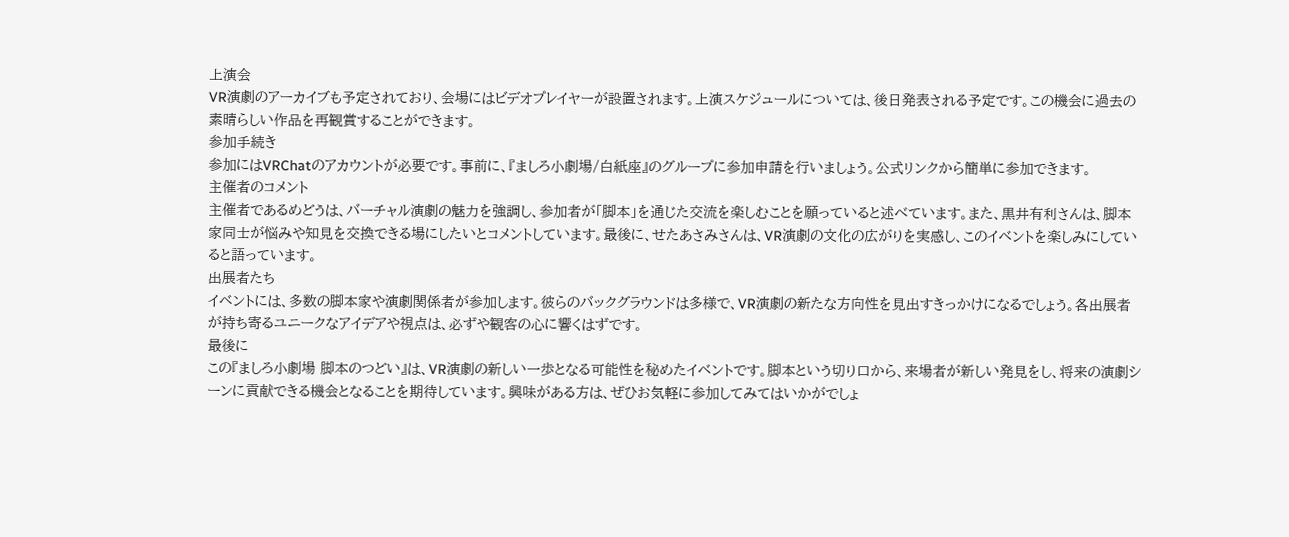上演会
VR演劇のアーカイブも予定されており、会場にはビデオプレイヤーが設置されます。上演スケジュールについては、後日発表される予定です。この機会に過去の素晴らしい作品を再観賞することができます。
参加手続き
参加にはVRChatのアカウントが必要です。事前に、『ましろ小劇場/白紙座』のグループに参加申請を行いましょう。公式リンクから簡単に参加できます。
主催者のコメント
主催者であるめどうは、バーチャル演劇の魅力を強調し、参加者が「脚本」を通じた交流を楽しむことを願っていると述べています。また、黒井有利さんは、脚本家同士が悩みや知見を交換できる場にしたいとコメントしています。最後に、せたあさみさんは、VR演劇の文化の広がりを実感し、このイベントを楽しみにしていると語っています。
出展者たち
イベントには、多数の脚本家や演劇関係者が参加します。彼らのバックグラウンドは多様で、VR演劇の新たな方向性を見出すきっかけになるでしょう。各出展者が持ち寄るユニークなアイデアや視点は、必ずや観客の心に響くはずです。
最後に
この『ましろ小劇場 脚本のつどい』は、VR演劇の新しい一歩となる可能性を秘めたイベントです。脚本という切り口から、来場者が新しい発見をし、将来の演劇シーンに貢献できる機会となることを期待しています。興味がある方は、ぜひお気軽に参加してみてはいかがでしょ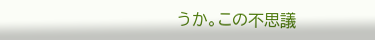うか。この不思議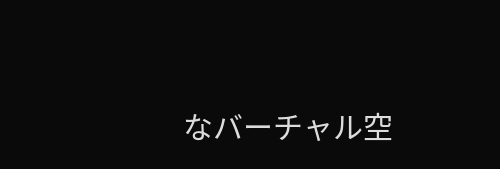なバーチャル空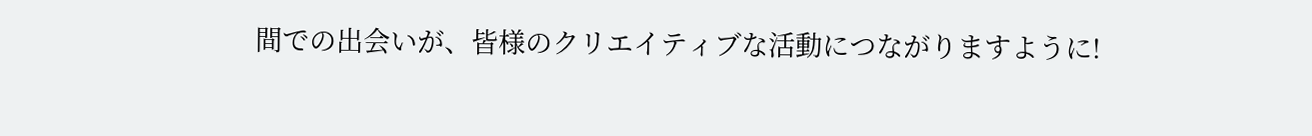間での出会いが、皆様のクリエイティブな活動につながりますように!